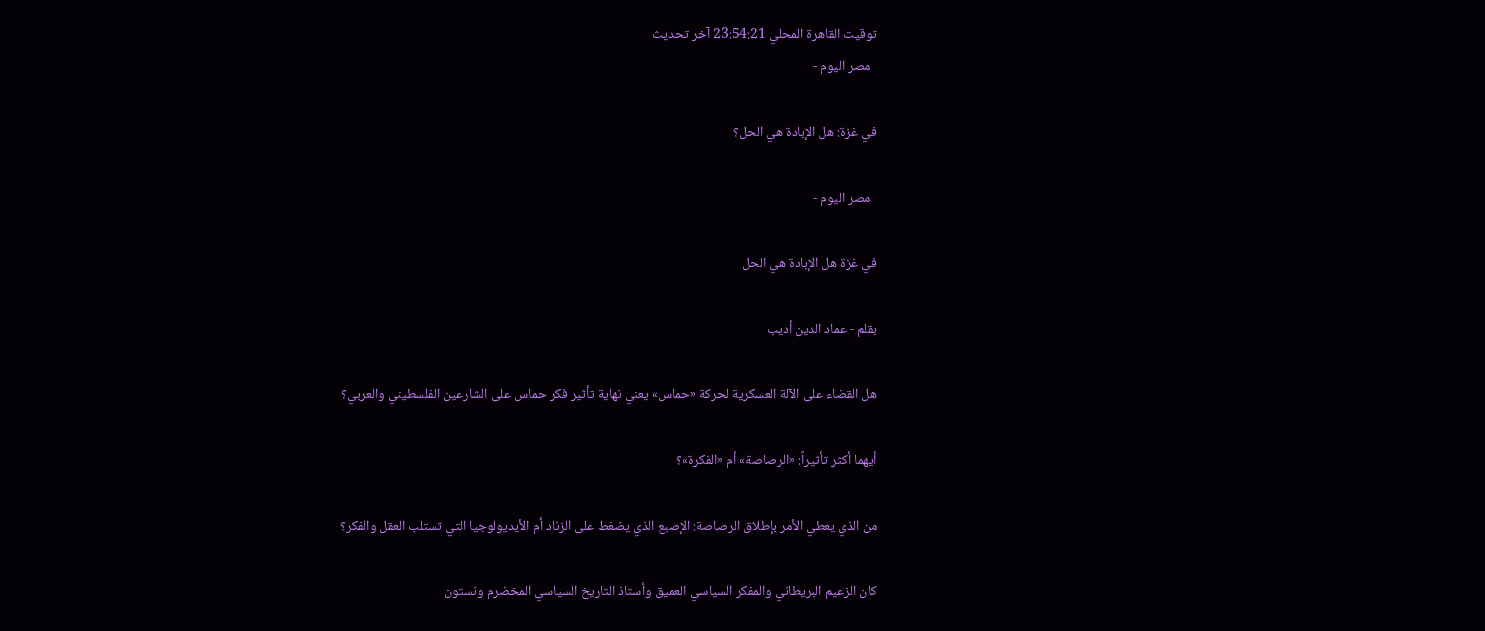توقيت القاهرة المحلي 23:54:21 آخر تحديث
  مصر اليوم -

في غزة: هل الإبادة هي الحل؟

  مصر اليوم -

في غزة هل الإبادة هي الحل

بقلم - عماد الدين أديب

هل القضاء على الآلة العسكرية لحركة «حماس» يعني نهاية تأثير فكر حماس على الشارعين الفلسطيني والعربي؟

أيهما أكثر تأثيراً: «الرصاصة» أم «الفكرة»؟

من الذي يعطي الأمر بإطلاق الرصاصة: الإصبع الذي يضغط على الزناد أم الأيديولوجيا التي تستلب العقل والفكر؟

كان الزعيم البريطاني والمفكر السياسي العميق وأستاذ التاريخ السياسي المخضرم ونستون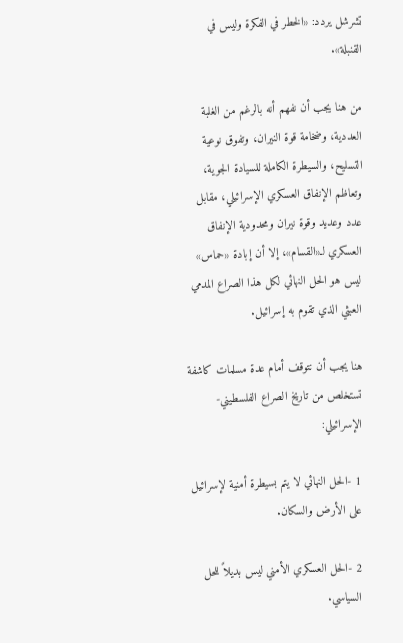تشرشل يردد: «الخطر في الفكرة وليس في القنبلة».

من هنا يجب أن نفهم أنه بالرغم من الغلبة العددية، وضخامة قوة النيران، وتفوق نوعية التسليح، والسيطرة الكاملة للسيادة الجوية، وتعاظم الإنفاق العسكري الإسرائيلي، مقابل عدد وعديد وقوة نيران ومحدودية الإنفاق العسكري لـ«القسام»، إلا أن إبادة «حماس» ليس هو الحل النهائي لكل هذا الصراع المدمي العبثي الذي تقوم به إسرائيل.

هنا يجب أن نتوقف أمام عدة مسلمات كاشفة تستخلص من تاريخ الصراع الفلسطيني- الإسرائيلي:

1 -الحل النهائي لا يتم بسيطرة أمنية لإسرائيل على الأرض والسكان.

2 -الحل العسكري الأمني ليس بديلاً للحل السياسي.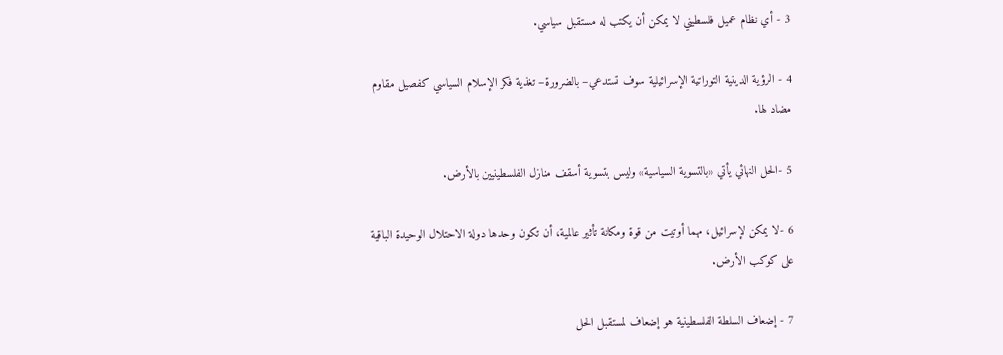3 - أي نظام عميل فلسطيني لا يمكن أن يكتب له مستقبل سياسي.

4 - الرؤية الدينية التوراتية الإسرائيلية سوف تستدعي– بالضرورة– تغذية فكر الإسلام السياسي كفصيل مقاوم مضاد لها.

5 -الحل النهائي يأتي «بالتسوية السياسية» وليس بتسوية أسقف منازل الفلسطينيين بالأرض.

6 -لا يمكن لإسرائيل، مهما أوتيت من قوة ومكانة تأثير عالمية، أن تكون وحدها دولة الاحتلال الوحيدة الباقية على كوكب الأرض.

7 - إضعاف السلطة الفلسطينية هو إضعاف لمستقبل الحل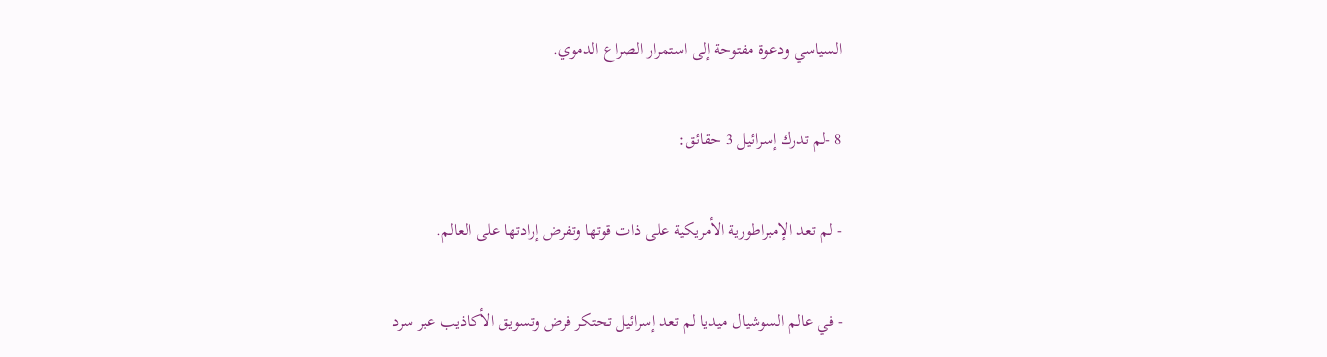السياسي ودعوة مفتوحة إلى استمرار الصراع الدموي.

8 -لم تدرك إسرائيل 3 حقائق:

- لم تعد الإمبراطورية الأمريكية على ذات قوتها وتفرض إرادتها على العالم.

- في عالم السوشيال ميديا لم تعد إسرائيل تحتكر فرض وتسويق الأكاذيب عبر سرد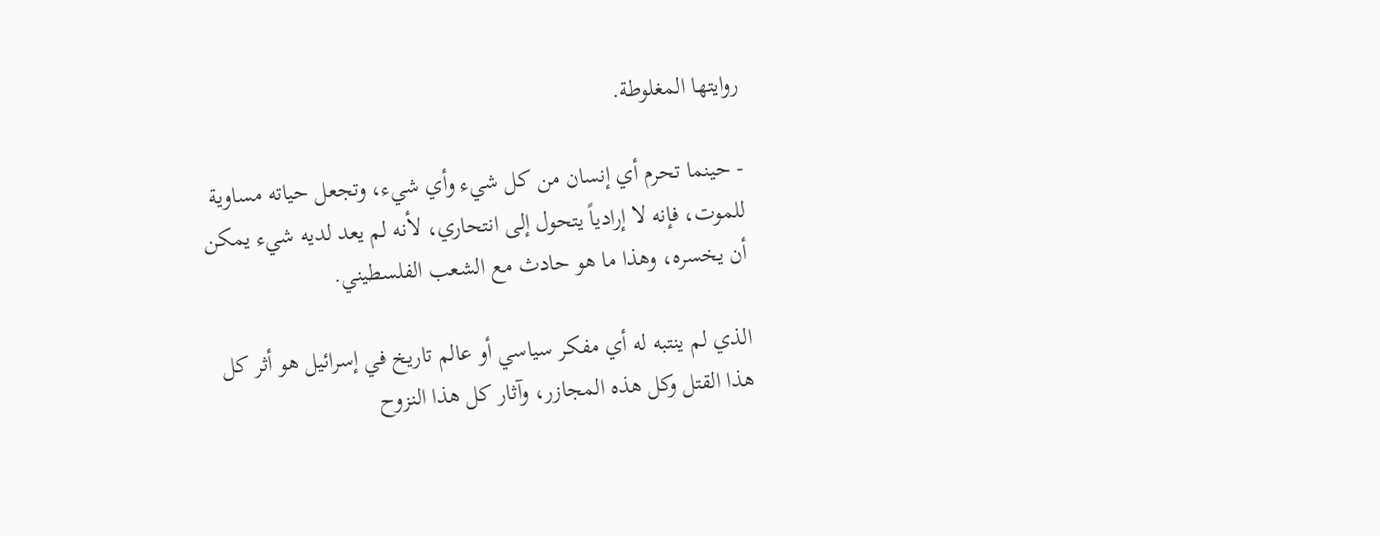روايتها المغلوطة.

- حينما تحرم أي إنسان من كل شيء وأي شيء، وتجعل حياته مساوية للموت، فإنه لا إرادياً يتحول إلى انتحاري، لأنه لم يعد لديه شيء يمكن أن يخسره، وهذا ما هو حادث مع الشعب الفلسطيني.

الذي لم ينتبه له أي مفكر سياسي أو عالم تاريخ في إسرائيل هو أثر كل هذا القتل وكل هذه المجازر، وآثار كل هذا النزوح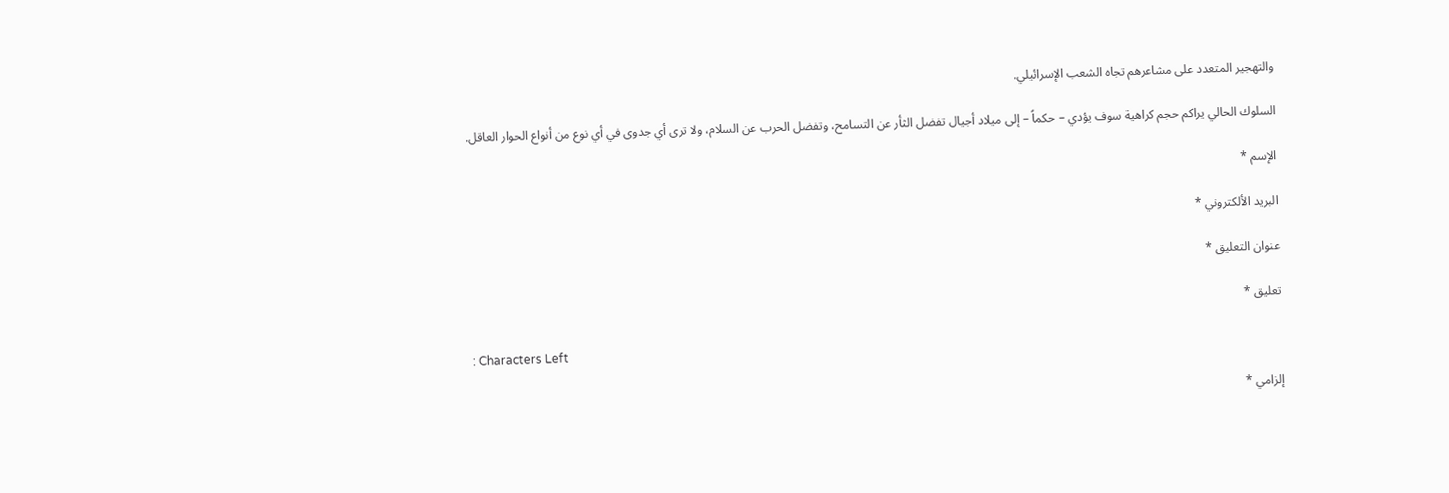والتهجير المتعدد على مشاعرهم تجاه الشعب الإسرائيلي.

السلوك الحالي يراكم حجم كراهية سوف يؤدي – حكماً – إلى ميلاد أجيال تفضل الثأر عن التسامح، وتفضل الحرب عن السلام، ولا ترى أي جدوى في أي نوع من أنواع الحوار العاقل.

الإسم *

البريد الألكتروني *

عنوان التعليق *

تعليق *

: Characters Left

إلزامي *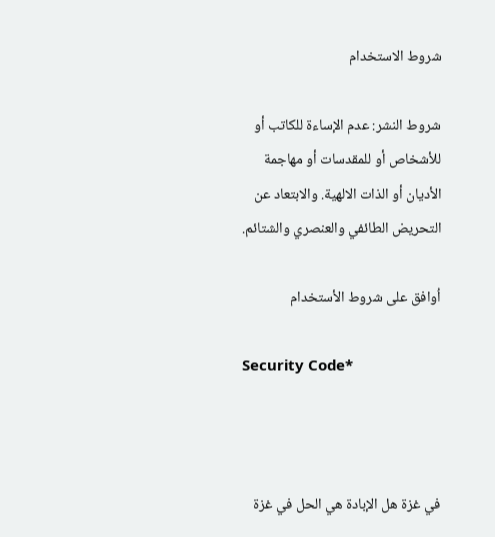شروط الاستخدام

شروط النشر: عدم الإساءة للكاتب أو للأشخاص أو للمقدسات أو مهاجمة الأديان أو الذات الالهية. والابتعاد عن التحريض الطائفي والعنصري والشتائم.

اُوافق على شروط الأستخدام

Security Code*



في غزة هل الإبادة هي الحل في غزة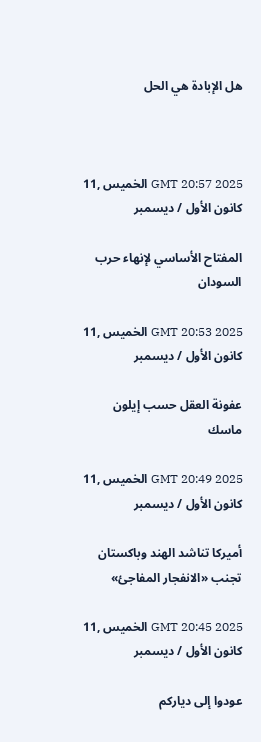هل الإبادة هي الحل



GMT 20:57 2025 الخميس ,11 كانون الأول / ديسمبر

المفتاح الأساسي لإنهاء حرب السودان

GMT 20:53 2025 الخميس ,11 كانون الأول / ديسمبر

عفونة العقل حسب إيلون ماسك

GMT 20:49 2025 الخميس ,11 كانون الأول / ديسمبر

أميركا تناشد الهند وباكستان تجنب «الانفجار المفاجئ»

GMT 20:45 2025 الخميس ,11 كانون الأول / ديسمبر

عودوا إلى دياركم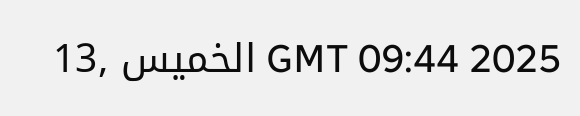GMT 09:44 2025 الخميس ,13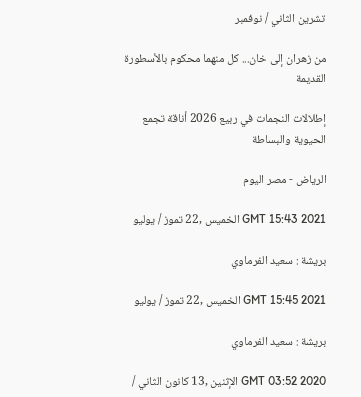تشرين الثاني / نوفمبر

من زهران إلى خان... كل منهما محكوم بالأسطورة القديمة

إطلالات النجمات في ربيع 2026 أناقة تجمع الحيوية والبساطة

الرياض - مصر اليوم

GMT 15:43 2021 الخميس ,22 تموز / يوليو

بريشة : سعيد الفرماوي

GMT 15:45 2021 الخميس ,22 تموز / يوليو

بريشة : سعيد الفرماوي

GMT 03:52 2020 الإثنين ,13 كانون الثاني /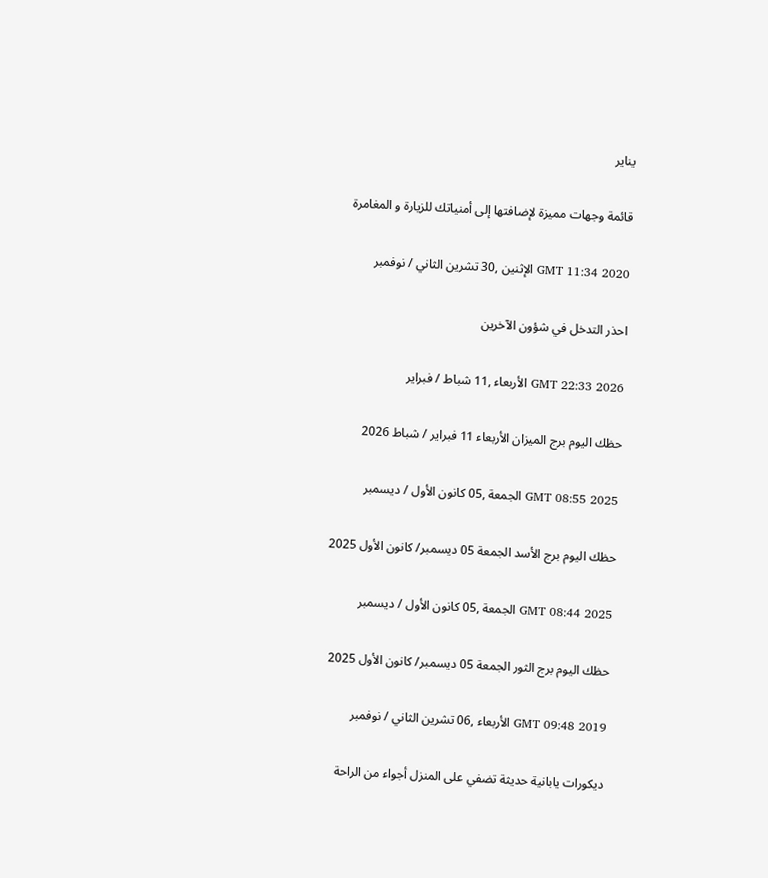يناير

قائمة وجهات مميزة لإضافتها إلى أمنياتك للزيارة و المغامرة

GMT 11:34 2020 الإثنين ,30 تشرين الثاني / نوفمبر

احذر التدخل في شؤون الآخرين

GMT 22:33 2026 الأربعاء ,11 شباط / فبراير

حظك اليوم برج الميزان الأربعاء 11 فبراير / شباط 2026

GMT 08:55 2025 الجمعة ,05 كانون الأول / ديسمبر

حظك اليوم برج الأسد الجمعة 05 ديسمبر/ كانون الأول 2025

GMT 08:44 2025 الجمعة ,05 كانون الأول / ديسمبر

حظك اليوم برج الثور الجمعة 05 ديسمبر/ كانون الأول 2025

GMT 09:48 2019 الأربعاء ,06 تشرين الثاني / نوفمبر

ديكورات يابانية حديثة تضفي على المنزل أجواء من الراحة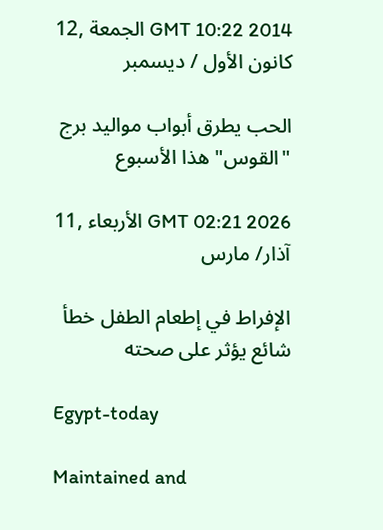GMT 10:22 2014 الجمعة ,12 كانون الأول / ديسمبر

الحب يطرق أبواب مواليد برج "القوس" هذا الأسبوع

GMT 02:21 2026 الأربعاء ,11 آذار/ مارس

الإفراط في إطعام الطفل خطأ شائع يؤثر على صحته

Egypt-today

Maintained and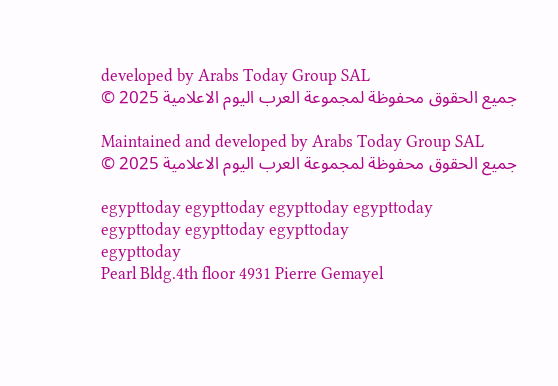developed by Arabs Today Group SAL
جميع الحقوق محفوظة لمجموعة العرب اليوم الاعلامية 2025 ©

Maintained and developed by Arabs Today Group SAL
جميع الحقوق محفوظة لمجموعة العرب اليوم الاعلامية 2025 ©

egypttoday egypttoday egypttoday egypttoday
egypttoday egypttoday egypttoday
egypttoday
Pearl Bldg.4th floor 4931 Pierre Gemayel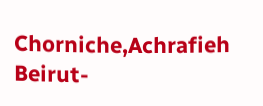Chorniche,Achrafieh Beirut-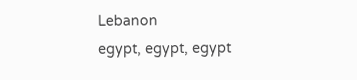Lebanon
egypt, egypt, egypt